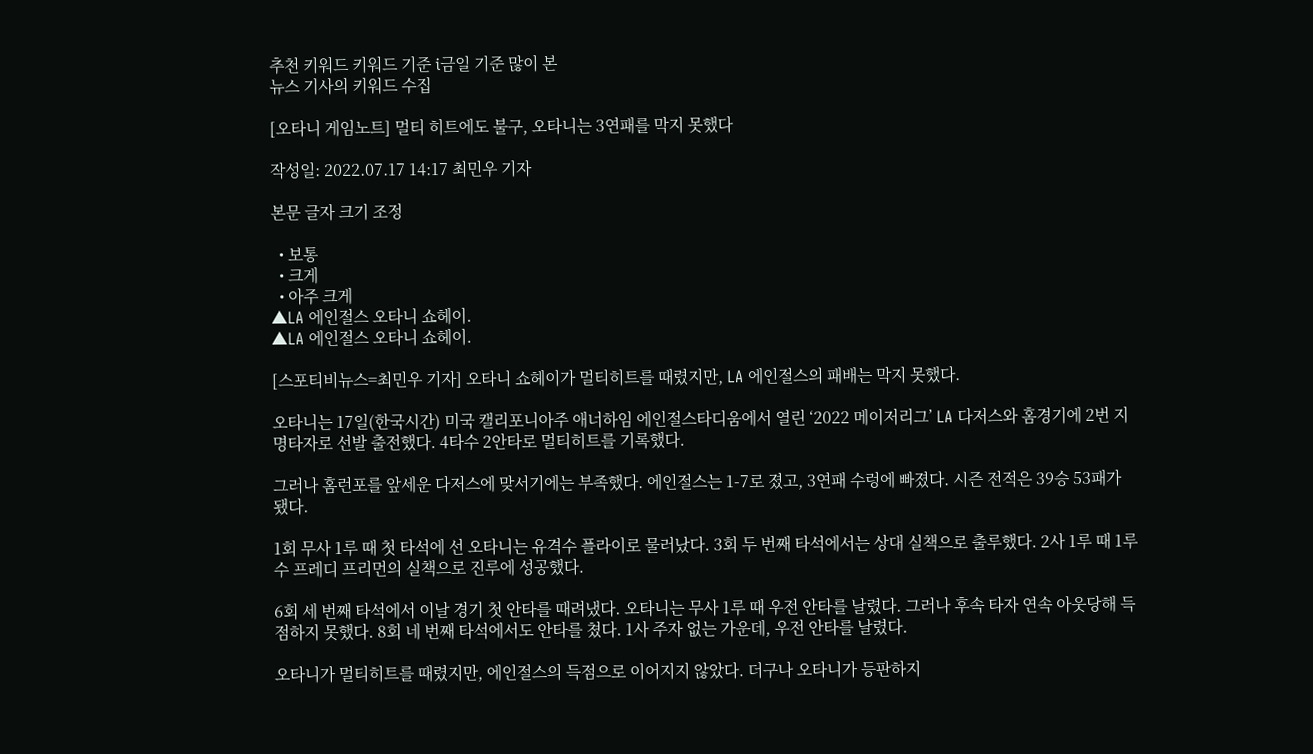추천 키워드 키워드 기준 i금일 기준 많이 본
뉴스 기사의 키워드 수집

[오타니 게임노트] 멀티 히트에도 불구, 오타니는 3연패를 막지 못했다

작성일: 2022.07.17 14:17 최민우 기자

본문 글자 크기 조정

  • 보통
  • 크게
  • 아주 크게
▲LA 에인절스 오타니 쇼헤이.
▲LA 에인절스 오타니 쇼헤이.

[스포티비뉴스=최민우 기자] 오타니 쇼헤이가 멀티히트를 때렸지만, LA 에인절스의 패배는 막지 못했다.

오타니는 17일(한국시간) 미국 캘리포니아주 애너하임 에인절스타디움에서 열린 ‘2022 메이저리그’ LA 다저스와 홈경기에 2번 지명타자로 선발 출전했다. 4타수 2안타로 멀티히트를 기록했다.

그러나 홈런포를 앞세운 다저스에 맞서기에는 부족했다. 에인절스는 1-7로 졌고, 3연패 수렁에 빠졌다. 시즌 전적은 39승 53패가 됐다.

1회 무사 1루 때 첫 타석에 선 오타니는 유격수 플라이로 물러났다. 3회 두 번째 타석에서는 상대 실책으로 출루했다. 2사 1루 때 1루수 프레디 프리먼의 실책으로 진루에 성공했다.

6회 세 번째 타석에서 이날 경기 첫 안타를 때려냈다. 오타니는 무사 1루 때 우전 안타를 날렸다. 그러나 후속 타자 연속 아웃당해 득점하지 못했다. 8회 네 번째 타석에서도 안타를 쳤다. 1사 주자 없는 가운데, 우전 안타를 날렸다.

오타니가 멀티히트를 때렸지만, 에인절스의 득점으로 이어지지 않았다. 더구나 오타니가 등판하지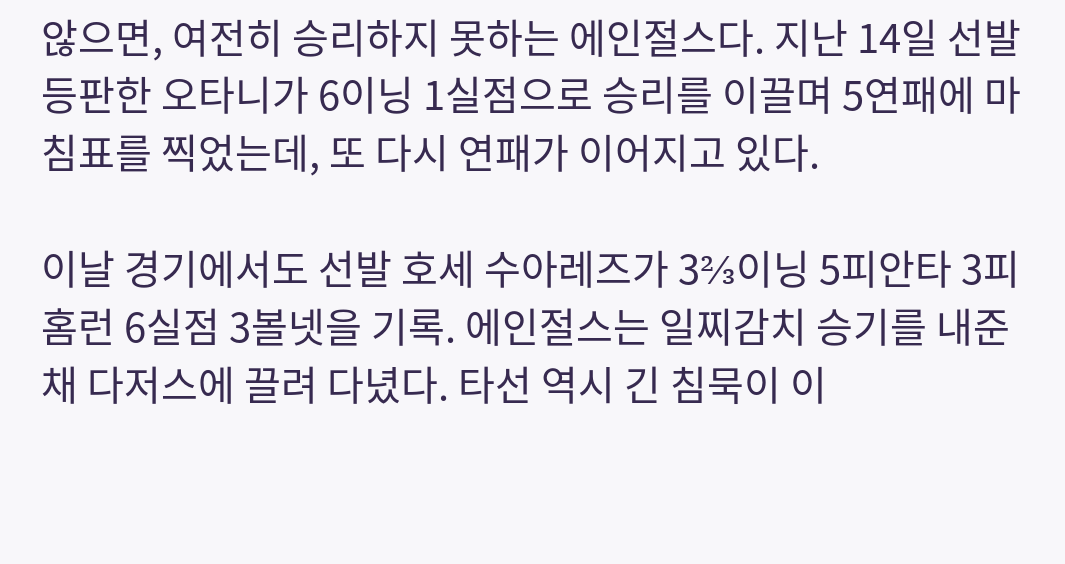않으면, 여전히 승리하지 못하는 에인절스다. 지난 14일 선발 등판한 오타니가 6이닝 1실점으로 승리를 이끌며 5연패에 마침표를 찍었는데, 또 다시 연패가 이어지고 있다.

이날 경기에서도 선발 호세 수아레즈가 3⅔이닝 5피안타 3피홈런 6실점 3볼넷을 기록. 에인절스는 일찌감치 승기를 내준 채 다저스에 끌려 다녔다. 타선 역시 긴 침묵이 이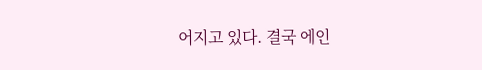어지고 있다. 결국 에인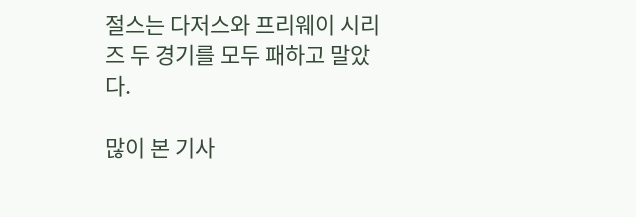절스는 다저스와 프리웨이 시리즈 두 경기를 모두 패하고 말았다.

많이 본 기사